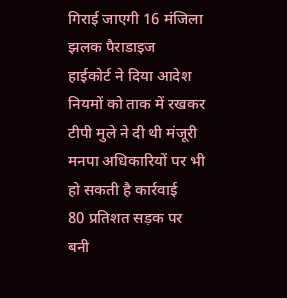गिराई जाएगी 16 मंजिला झलक पैराडाइज
हाईकोर्ट ने दिया आदेश
नियमों को ताक में रखकर टीपी मुले ने दी थी मंजूरी
मनपा अधिकारियों पर भी हो सकती है कार्रवाई
80 प्रतिशत सड़क पर बनी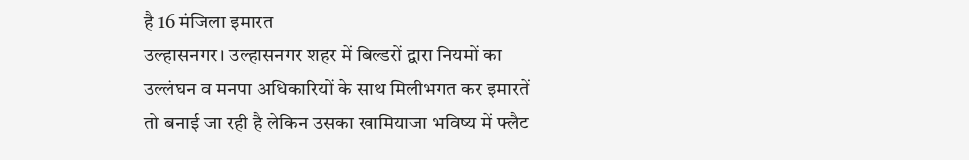है 16 मंजिला इमारत
उल्हासनगर। उल्हासनगर शहर में बिल्डरों द्वारा नियमों का उल्लंघन व मनपा अधिकारियों के साथ मिलीभगत कर इमारतें तो बनाई जा रही है लेकिन उसका खामियाजा भविष्य में फ्लैट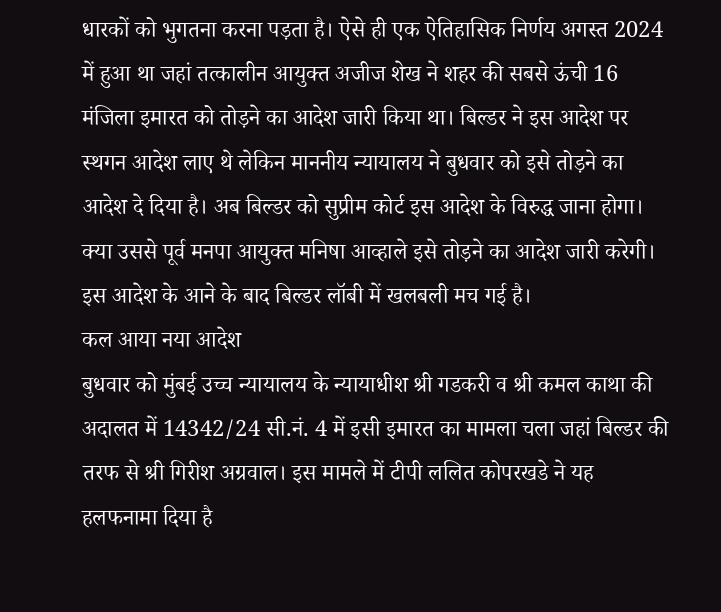धारकों को भुगतना करना पड़ता है। ऐसे ही एक ऐतिहासिक निर्णय अगस्त 2024 में हुआ था जहां तत्कालीन आयुक्त अजीज शेख ने शहर की सबसे ऊंची 16 मंजिला इमारत को तोड़ने का आदेश जारी किया था। बिल्डर ने इस आदेश पर स्थगन आदेश लाए थे लेकिन माननीय न्यायालय ने बुधवार को इसे तोड़ने का आदेश दे दिया है। अब बिल्डर को सुप्रीम कोर्ट इस आदेश के विरुद्ध जाना होगा। क्या उससे पूर्व मनपा आयुक्त मनिषा आव्हाले इसे तोड़ने का आदेश जारी करेगी। इस आदेश के आने के बाद बिल्डर लॉबी में खलबली मच गई है।
कल आया नया आदेश
बुधवार को मुंबई उच्च न्यायालय के न्यायाधीश श्री गडकरी व श्री कमल काथा की अदालत में 14342/24 सी.नं. 4 में इसी इमारत का मामला चला जहां बिल्डर की तरफ से श्री गिरीश अग्रवाल। इस मामले में टीपी ललित कोपरखडे ने यह हलफनामा दिया है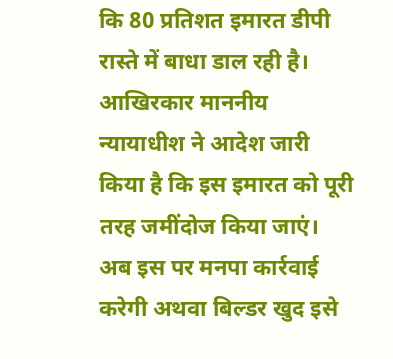कि 80 प्रतिशत इमारत डीपी रास्ते में बाधा डाल रही है। आखिरकार माननीय न्यायाधीश ने आदेश जारी किया है कि इस इमारत को पूरी तरह जमींदोज किया जाएं। अब इस पर मनपा कार्रवाई करेगी अथवा बिल्डर खुद इसे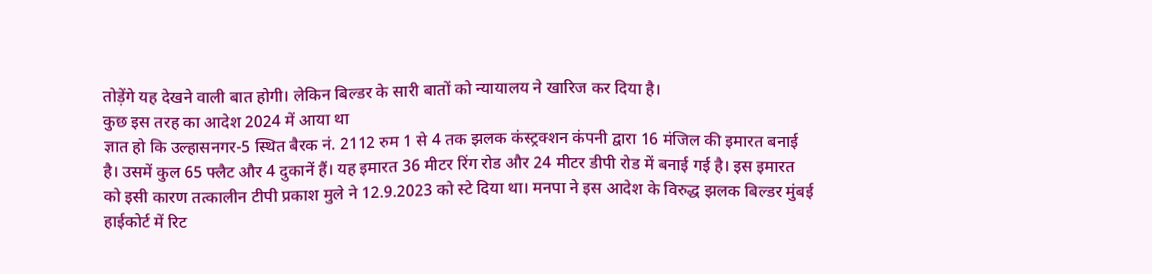तोड़ेंगे यह देखने वाली बात होगी। लेकिन बिल्डर के सारी बातों को न्यायालय ने खारिज कर दिया है।
कुछ इस तरह का आदेश 2024 में आया था
ज्ञात हो कि उल्हासनगर-5 स्थित बैरक नं. 2112 रुम 1 से 4 तक झलक कंस्ट्रक्शन कंपनी द्वारा 16 मंजिल की इमारत बनाई है। उसमें कुल 65 फ्लैट और 4 दुकानें हैं। यह इमारत 36 मीटर रिंग रोड और 24 मीटर डीपी रोड में बनाई गई है। इस इमारत को इसी कारण तत्कालीन टीपी प्रकाश मुले ने 12.9.2023 को स्टे दिया था। मनपा ने इस आदेश के विरुद्ध झलक बिल्डर मुंबई हाईकोर्ट में रिट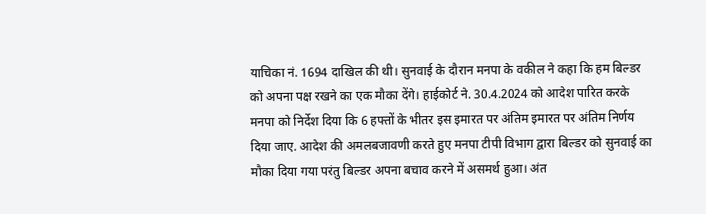याचिका नं. 1694 दाखिल की थी। सुनवाई के दौरान मनपा के वकील ने कहा कि हम बिल्डर को अपना पक्ष रखने का एक मौका देंगे। हाईकोर्ट ने. 30.4.2024 को आदेश पारित करके मनपा को निर्देश दिया कि 6 हफ्तों के भीतर इस इमारत पर अंतिम इमारत पर अंतिम निर्णय दिया जाए. आदेश की अमलबजावणी करते हुए मनपा टीपी विभाग द्वारा बिल्डर को सुनवाई का मौका दिया गया परंतु बिल्डर अपना बचाव करने में असमर्थ हुआ। अंत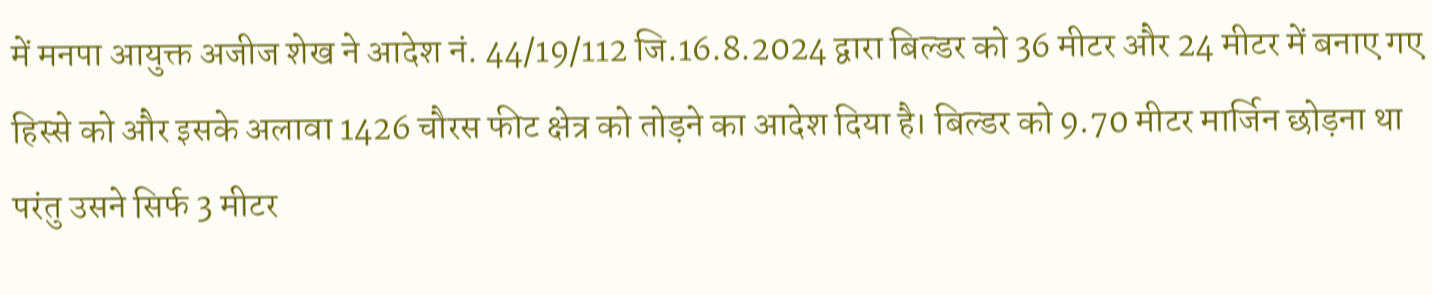में मनपा आयुक्त अजीज शेख ने आदेश नं. 44/19/112 जि.16.8.2024 द्वारा बिल्डर को 36 मीटर और 24 मीटर में बनाए गए हिस्से को और इसके अलावा 1426 चौरस फीट क्षेत्र को तोड़ने का आदेश दिया है। बिल्डर को 9.70 मीटर मार्जिन छोड़ना था परंतु उसने सिर्फ 3 मीटर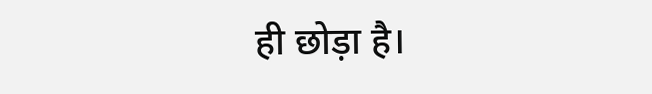ही छोड़ा है।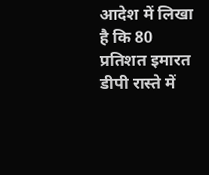आदेश में लिखा है कि 80 प्रतिशत इमारत डीपी रास्ते में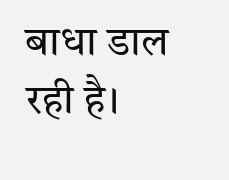बाधा डाल रही है।